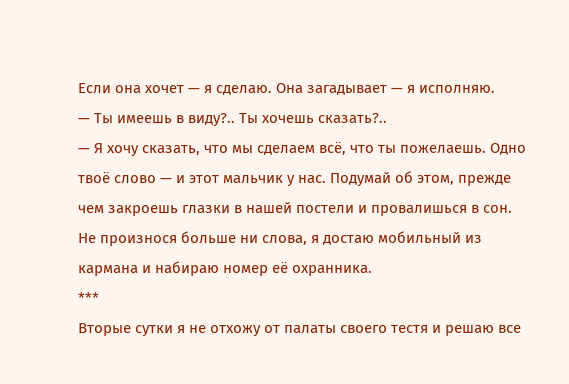Если она хочет — я сделаю. Она загадывает — я исполняю.
— Ты имеешь в виду?.. Ты хочешь сказать?..
— Я хочу сказать, что мы сделаем всё, что ты пожелаешь. Одно твоё слово — и этот мальчик у нас. Подумай об этом, прежде чем закроешь глазки в нашей постели и провалишься в сон.
Не произнося больше ни слова, я достаю мобильный из кармана и набираю номер её охранника.
***
Вторые сутки я не отхожу от палаты своего тестя и решаю все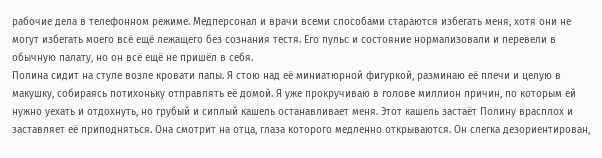рабочие дела в телефонном режиме. Медперсонал и врачи всеми способами стараются избегать меня, хотя они не могут избегать моего всё ещё лежащего без сознания тестя. Его пульс и состояние нормализовали и перевели в обычную палату, но он всё ещё не пришёл в себя.
Полина сидит на стуле возле кровати папы. Я стою над её миниатюрной фигуркой, разминаю её плечи и целую в макушку, собираясь потихоньку отправлять её домой. Я уже прокручиваю в голове миллион причин, по которым ей нужно уехать и отдохнуть, но грубый и сиплый кашель останавливает меня. Этот кашель застаёт Полину врасплох и заставляет её приподняться. Она смотрит на отца, глаза которого медленно открываются. Он слегка дезориентирован,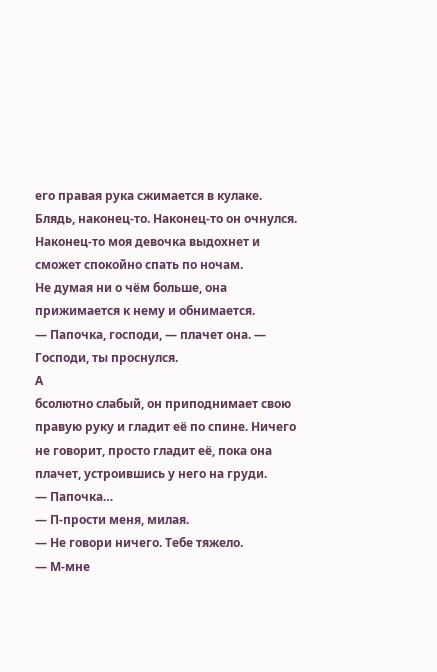его правая рука сжимается в кулаке.
Блядь, наконец-то. Наконец-то он очнулся. Наконец-то моя девочка выдохнет и сможет спокойно спать по ночам.
Не думая ни о чём больше, она прижимается к нему и обнимается.
— Папочка, господи, — плачет она. — Господи, ты проснулся.
А
бсолютно слабый, он приподнимает свою правую руку и гладит её по спине. Ничего не говорит, просто гладит её, пока она плачет, устроившись у него на груди.
— Папочка…
— П-прости меня, милая.
— Не говори ничего. Тебе тяжело.
— М-мне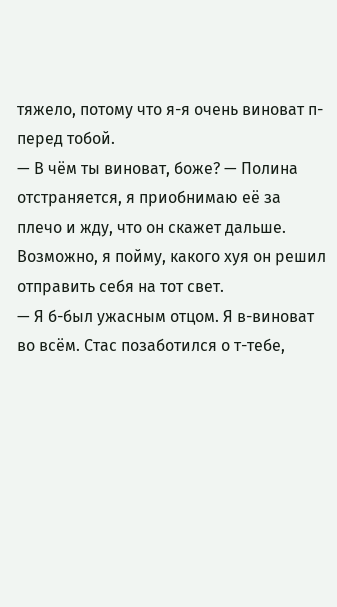тяжело, потому что я-я очень виноват п-перед тобой.
— В чём ты виноват, боже? — Полина отстраняется, я приобнимаю её за плечо и жду, что он скажет дальше. Возможно, я пойму, какого хуя он решил отправить себя на тот свет.
— Я б-был ужасным отцом. Я в-виноват во всём. Стас позаботился о т-тебе,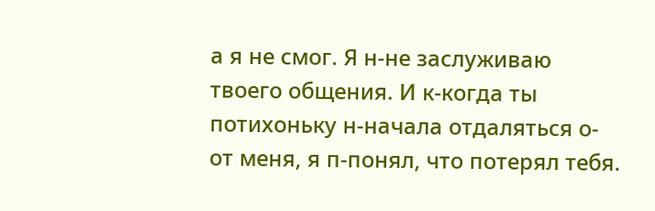а я не смог. Я н-не заслуживаю твоего общения. И к-когда ты потихоньку н-начала отдаляться о-от меня, я п-понял, что потерял тебя.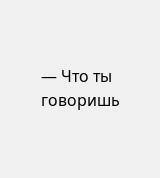— Что ты говоришь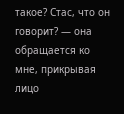такое? Стас, что он говорит? — она обращается ко мне, прикрывая лицо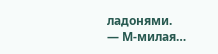ладонями.
— М-милая…